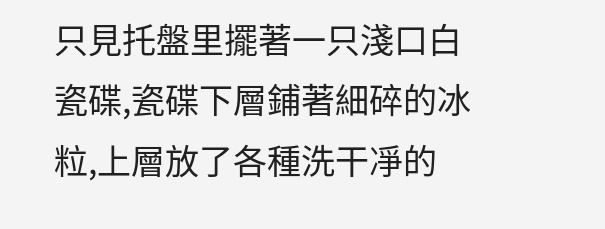只見托盤里擺著一只淺口白瓷碟,瓷碟下層鋪著細碎的冰粒,上層放了各種洗干凈的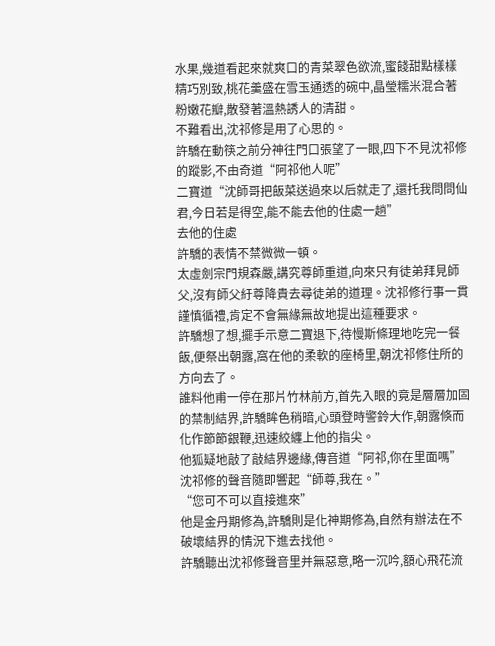水果,幾道看起來就爽口的青菜翠色欲流,蜜餞甜點樣樣精巧別致,桃花羹盛在雪玉通透的碗中,晶瑩糯米混合著粉嫩花瓣,散發著溫熱誘人的清甜。
不難看出,沈祁修是用了心思的。
許驕在動筷之前分神往門口張望了一眼,四下不見沈祁修的蹤影,不由奇道“阿祁他人呢”
二寶道“沈師哥把飯菜送過來以后就走了,還托我問問仙君,今日若是得空,能不能去他的住處一趟”
去他的住處
許驕的表情不禁微微一頓。
太虛劍宗門規森嚴,講究尊師重道,向來只有徒弟拜見師父,沒有師父紆尊降貴去尋徒弟的道理。沈祁修行事一貫謹慎循禮,肯定不會無緣無故地提出這種要求。
許驕想了想,擺手示意二寶退下,待慢斯條理地吃完一餐飯,便祭出朝露,窩在他的柔軟的座椅里,朝沈祁修住所的方向去了。
誰料他甫一停在那片竹林前方,首先入眼的竟是層層加固的禁制結界,許驕眸色稍暗,心頭登時警鈴大作,朝露倏而化作節節銀鞭,迅速絞纏上他的指尖。
他狐疑地敲了敲結界邊緣,傳音道“阿祁,你在里面嗎”
沈祁修的聲音隨即響起“師尊,我在。”
“您可不可以直接進來”
他是金丹期修為,許驕則是化神期修為,自然有辦法在不破壞結界的情況下進去找他。
許驕聽出沈祁修聲音里并無惡意,略一沉吟,額心飛花流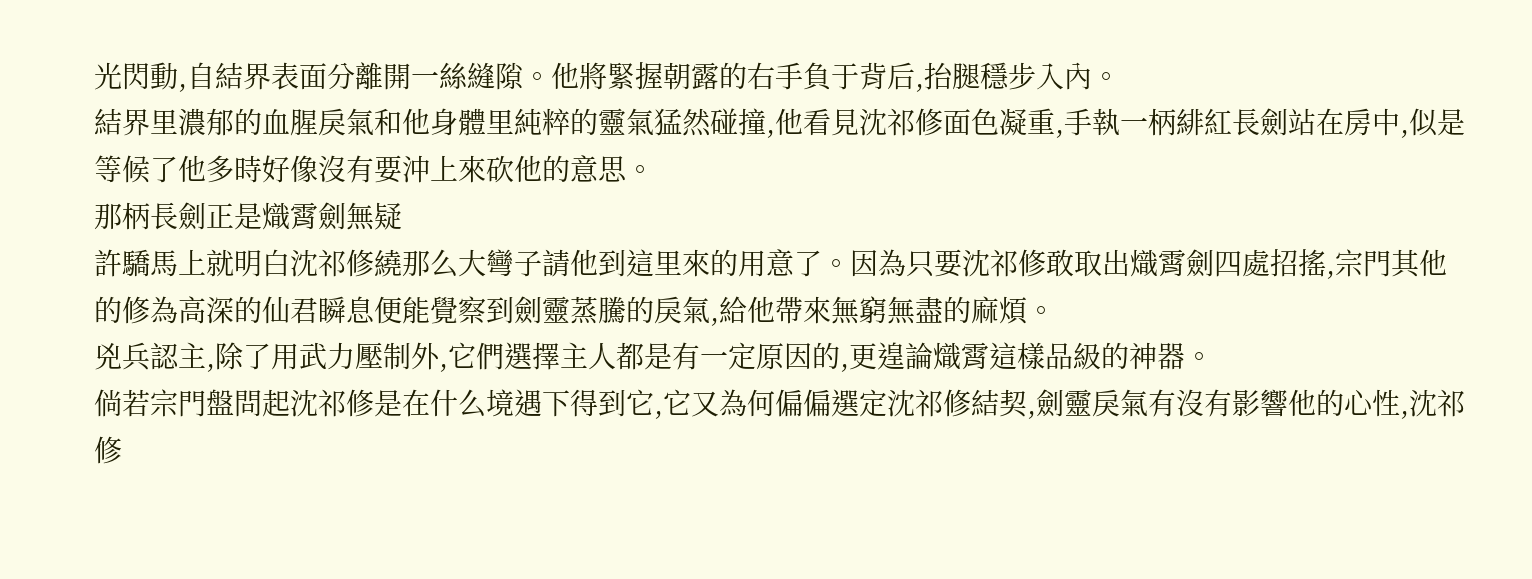光閃動,自結界表面分離開一絲縫隙。他將緊握朝露的右手負于背后,抬腿穩步入內。
結界里濃郁的血腥戾氣和他身體里純粹的靈氣猛然碰撞,他看見沈祁修面色凝重,手執一柄緋紅長劍站在房中,似是等候了他多時好像沒有要沖上來砍他的意思。
那柄長劍正是熾霄劍無疑
許驕馬上就明白沈祁修繞那么大彎子請他到這里來的用意了。因為只要沈祁修敢取出熾霄劍四處招搖,宗門其他的修為高深的仙君瞬息便能覺察到劍靈蒸騰的戾氣,給他帶來無窮無盡的麻煩。
兇兵認主,除了用武力壓制外,它們選擇主人都是有一定原因的,更遑論熾霄這樣品級的神器。
倘若宗門盤問起沈祁修是在什么境遇下得到它,它又為何偏偏選定沈祁修結契,劍靈戾氣有沒有影響他的心性,沈祁修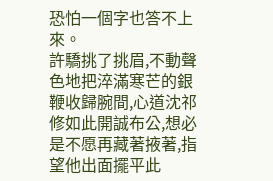恐怕一個字也答不上來。
許驕挑了挑眉,不動聲色地把淬滿寒芒的銀鞭收歸腕間,心道沈祁修如此開誠布公,想必是不愿再藏著掖著,指望他出面擺平此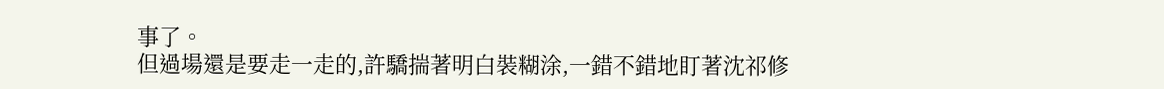事了。
但過場還是要走一走的,許驕揣著明白裝糊涂,一錯不錯地盯著沈祁修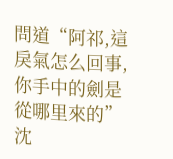問道“阿祁,這戾氣怎么回事,你手中的劍是從哪里來的”
沈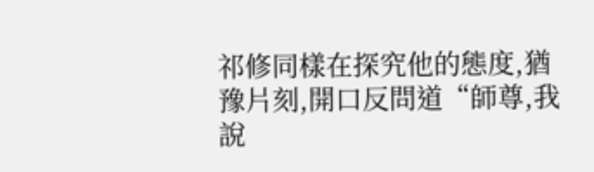祁修同樣在探究他的態度,猶豫片刻,開口反問道“師尊,我說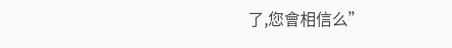了,您會相信么”